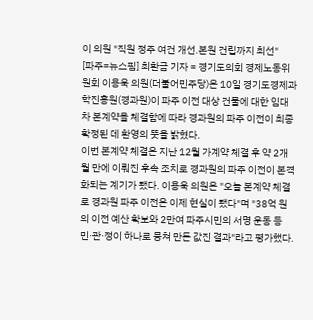이 의원 "직원 정주 여건 개선.본원 건립까지 최선"
[파주=뉴스핌] 최환금 기자 = 경기도의회 경제노동위원회 이용욱 의원(더불어민주당)은 10일 경기도경제과학진흥원(경과원)이 파주 이전 대상 건물에 대한 임대차 본계약을 체결함에 따라 경과원의 파주 이전이 최종 확정된 데 환영의 뜻을 밝혔다.
이번 본계약 체결은 지난 12월 가계약 체결 후 약 2개월 만에 이뤄진 후속 조치로 경과원의 파주 이전이 본격화되는 계기가 됐다. 이용욱 의원은 "오늘 본계약 체결로 경과원 파주 이전은 이제 현실이 됐다"며 "38억 원의 이전 예산 확보와 2만여 파주시민의 서명 운동 등 민·관·정이 하나로 뭉쳐 만든 값진 결과"라고 평가했다.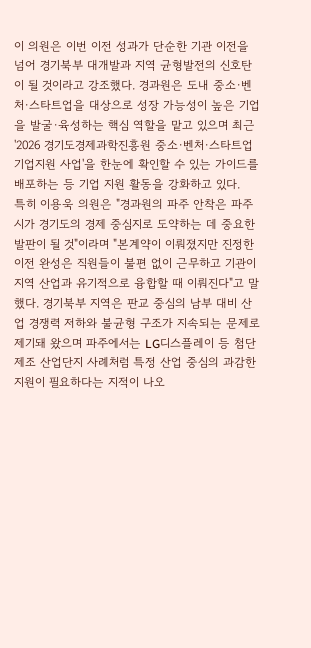이 의원은 이번 이전 성과가 단순한 기관 이전을 넘어 경기북부 대개발과 지역 균형발전의 신호탄이 될 것이라고 강조했다. 경과원은 도내 중소·벤처·스타트업을 대상으로 성장 가능성이 높은 기업을 발굴·육성하는 핵심 역할을 맡고 있으며 최근 '2026 경기도경제과학진흥원 중소·벤처·스타트업 기업지원 사업'을 한눈에 확인할 수 있는 가이드를 배포하는 등 기업 지원 활동을 강화하고 있다.
특히 이용욱 의원은 "경과원의 파주 안착은 파주시가 경기도의 경제 중심지로 도약하는 데 중요한 발판이 될 것"이라며 "본계약이 이뤄졌지만 진정한 이전 완성은 직원들이 불편 없이 근무하고 기관이 지역 산업과 유기적으로 융합할 때 이뤄진다"고 말했다. 경기북부 지역은 판교 중심의 남부 대비 산업 경쟁력 저하와 불균형 구조가 지속되는 문제로 제기돼 왔으며 파주에서는 LG디스플레이 등 첨단 제조 산업단지 사례처럼 특정 산업 중심의 과감한 지원이 필요하다는 지적이 나오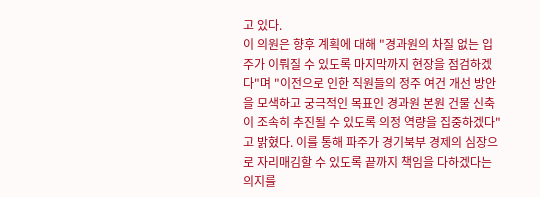고 있다.
이 의원은 향후 계획에 대해 "경과원의 차질 없는 입주가 이뤄질 수 있도록 마지막까지 현장을 점검하겠다"며 "이전으로 인한 직원들의 정주 여건 개선 방안을 모색하고 궁극적인 목표인 경과원 본원 건물 신축이 조속히 추진될 수 있도록 의정 역량을 집중하겠다"고 밝혔다. 이를 통해 파주가 경기북부 경제의 심장으로 자리매김할 수 있도록 끝까지 책임을 다하겠다는 의지를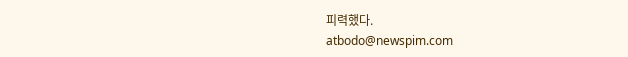피력했다.
atbodo@newspim.com